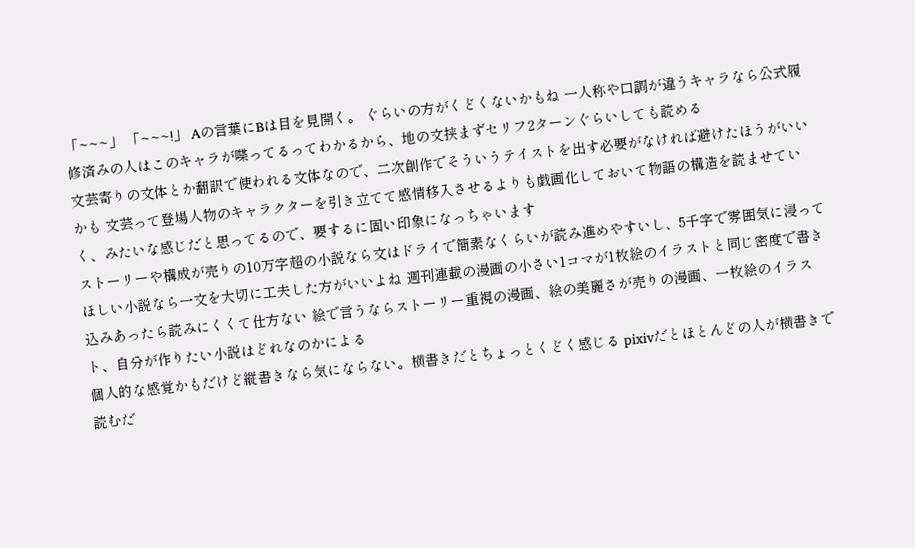「~~~」 「~~~!」 Aの言葉にBは目を見開く。 ぐらいの方がくどくないかもね 一人称や口調が違うキャラなら公式履修済みの人はこのキャラが喋ってるってわかるから、地の文挟まずセリフ2ターンぐらいしても読める
文芸寄りの文体とか翻訳で使われる文体なので、二次創作でそういうテイストを出す必要がなければ避けたほうがいいかも 文芸って登場人物のキャラクターを引き立てて感情移入させるよりも戯画化しておいて物語の構造を読ませていく、みたいな感じだと思ってるので、要するに固い印象になっちゃいます
ストーリーや構成が売りの10万字超の小説なら文はドライで簡素なくらいが読み進めやすいし、5千字で雰囲気に浸ってほしい小説なら一文を大切に工夫した方がいいよね 週刊連載の漫画の小さい1コマが1枚絵のイラストと同じ密度で書き込みあったら読みにくくて仕方ない 絵で言うならストーリー重視の漫画、絵の美麗さが売りの漫画、一枚絵のイラスト、自分が作りたい小説はどれなのかによる
個人的な感覚かもだけど縦書きなら気にならない。横書きだとちょっとくどく感じる pixivだとほとんどの人が横書きで読むだ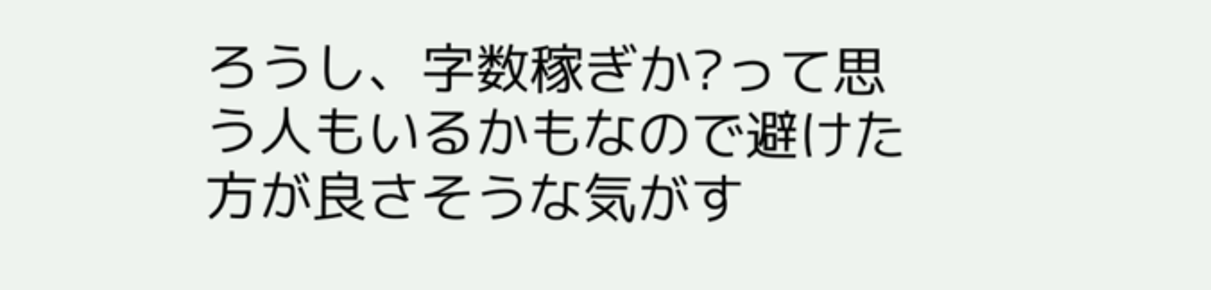ろうし、字数稼ぎか?って思う人もいるかもなので避けた方が良さそうな気がす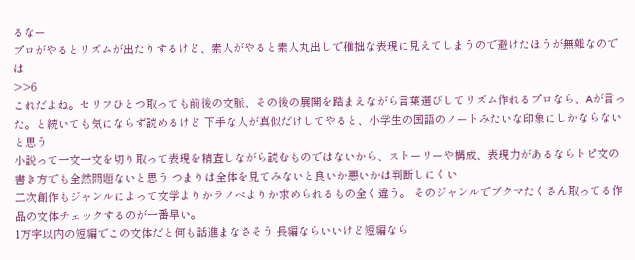るなー
プロがやるとリズムが出たりするけど、素人がやると素人丸出しで稚拙な表現に見えてしまうので避けたほうが無難なのでは
>>6
これだよね。セリフひとつ取っても前後の文脈、その後の展開を踏まえながら言葉選びしてリズム作れるプロなら、Aが言った。と続いても気にならず読めるけど 下手な人が真似だけしてやると、小学生の国語のノートみたいな印象にしかならないと思う
小説って一文一文を切り取って表現を精査しながら読むものではないから、ストーリーや構成、表現力があるならトピ文の書き方でも全然問題ないと思う つまりは全体を見てみないと良いか悪いかは判断しにくい
二次創作もジャンルによって文学よりかラノベよりか求められるもの全く違う。 そのジャンルでブクマたくさん取ってる作品の文体チェックするのが一番早い。
1万字以内の短編でこの文体だと何も話進まなさそう 長編ならいいけど短編なら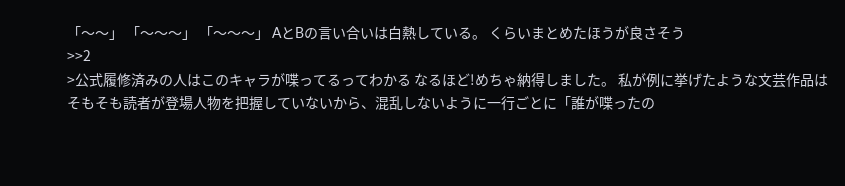「〜〜」 「〜〜〜」 「〜〜〜」 AとBの言い合いは白熱している。 くらいまとめたほうが良さそう
>>2
>公式履修済みの人はこのキャラが喋ってるってわかる なるほど!めちゃ納得しました。 私が例に挙げたような文芸作品はそもそも読者が登場人物を把握していないから、混乱しないように一行ごとに「誰が喋ったの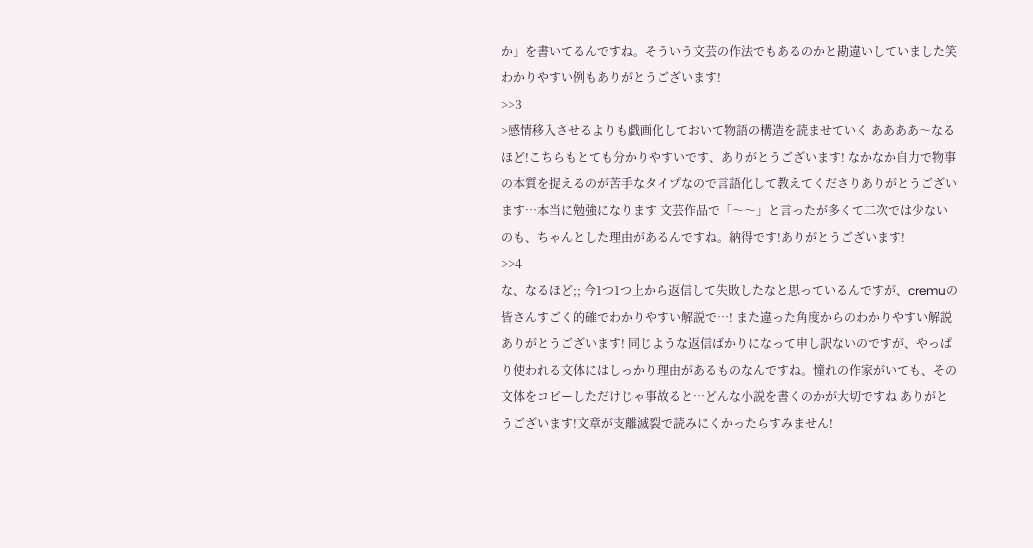か」を書いてるんですね。そういう文芸の作法でもあるのかと勘違いしていました笑 わかりやすい例もありがとうございます!
>>3
>感情移入させるよりも戯画化しておいて物語の構造を読ませていく ああああ〜なるほど!こちらもとても分かりやすいです、ありがとうございます! なかなか自力で物事の本質を捉えるのが苦手なタイプなので言語化して教えてくださりありがとうございます…本当に勉強になります 文芸作品で「〜〜」と言ったが多くて二次では少ないのも、ちゃんとした理由があるんですね。納得です!ありがとうございます!
>>4
な、なるほど;; 今1つ1つ上から返信して失敗したなと思っているんですが、cremuの皆さんすごく的確でわかりやすい解説で…! また違った角度からのわかりやすい解説ありがとうございます! 同じような返信ばかりになって申し訳ないのですが、やっぱり使われる文体にはしっかり理由があるものなんですね。憧れの作家がいても、その文体をコピーしただけじゃ事故ると…どんな小説を書くのかが大切ですね ありがとうございます!文章が支離滅裂で読みにくかったらすみません!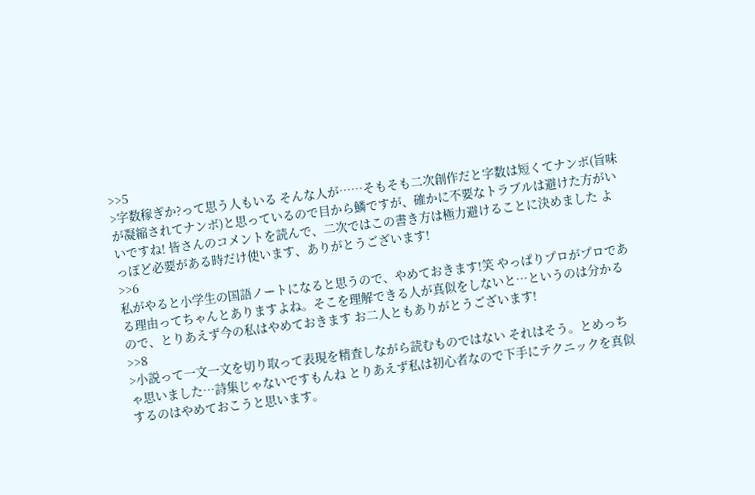>>5
>字数稼ぎか?って思う人もいる そんな人が……そもそも二次創作だと字数は短くてナンボ(旨味が凝縮されてナンボ)と思っているので目から鱗ですが、確かに不要なトラブルは避けた方がいいですね! 皆さんのコメントを読んで、二次ではこの書き方は極力避けることに決めました よっぽど必要がある時だけ使います、ありがとうございます!
>>6
私がやると小学生の国語ノートになると思うので、やめておきます!笑 やっぱりプロがプロである理由ってちゃんとありますよね。そこを理解できる人が真似をしないと…というのは分かるので、とりあえず今の私はやめておきます お二人ともありがとうございます!
>>8
>小説って一文一文を切り取って表現を精査しながら読むものではない それはそう。とめっちゃ思いました…詩集じゃないですもんね とりあえず私は初心者なので下手にテクニックを真似するのはやめておこうと思います。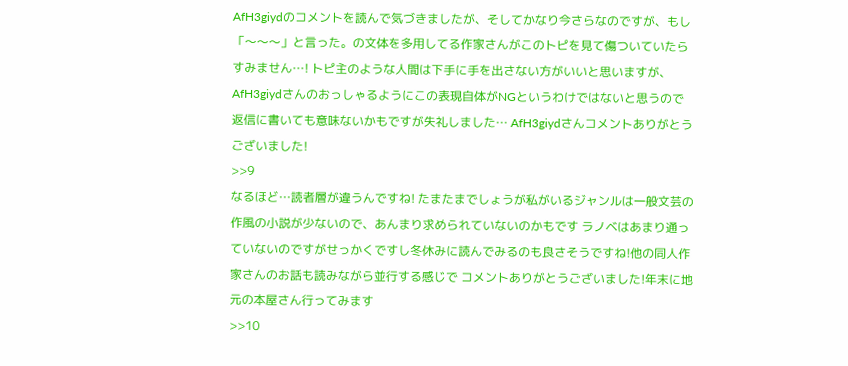AfH3giydのコメントを読んで気づきましたが、そしてかなり今さらなのですが、もし「〜〜〜」と言った。の文体を多用してる作家さんがこのトピを見て傷ついていたらすみません…! トピ主のような人間は下手に手を出さない方がいいと思いますが、AfH3giydさんのおっしゃるようにこの表現自体がNGというわけではないと思うので 返信に書いても意味ないかもですが失礼しました… AfH3giydさんコメントありがとうございました!
>>9
なるほど…読者層が違うんですね! たまたまでしょうが私がいるジャンルは一般文芸の作風の小説が少ないので、あんまり求められていないのかもです ラノベはあまり通っていないのですがせっかくですし冬休みに読んでみるのも良さそうですね!他の同人作家さんのお話も読みながら並行する感じで コメントありがとうございました!年末に地元の本屋さん行ってみます
>>10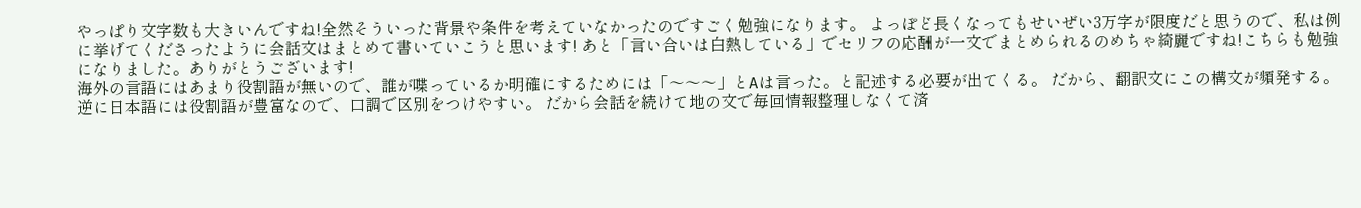やっぱり文字数も大きいんですね!全然そういった背景や条件を考えていなかったのですごく勉強になります。 よっぽど長くなってもせいぜい3万字が限度だと思うので、私は例に挙げてくださったように会話文はまとめて書いていこうと思います! あと「言い合いは白熱している」でセリフの応酬が一文でまとめられるのめちゃ綺麗ですね!こちらも勉強になりました。ありがとうございます!
海外の言語にはあまり役割語が無いので、誰が喋っているか明確にするためには「〜〜〜」とAは言った。と記述する必要が出てくる。 だから、翻訳文にこの構文が頻発する。 逆に日本語には役割語が豊富なので、口調で区別をつけやすい。 だから会話を続けて地の文で毎回情報整理しなくて済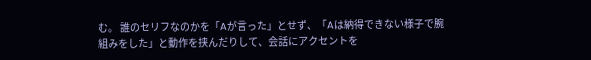む。 誰のセリフなのかを「Aが言った」とせず、「Aは納得できない様子で腕組みをした」と動作を挟んだりして、会話にアクセントを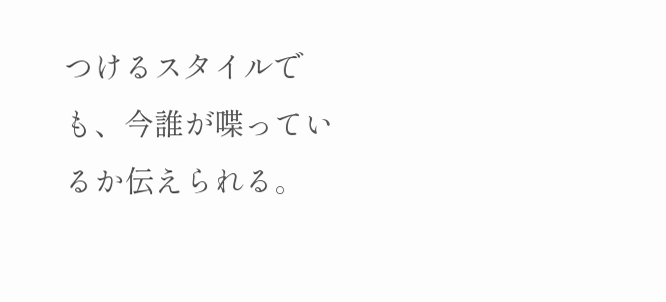つけるスタイルでも、今誰が喋っているか伝えられる。